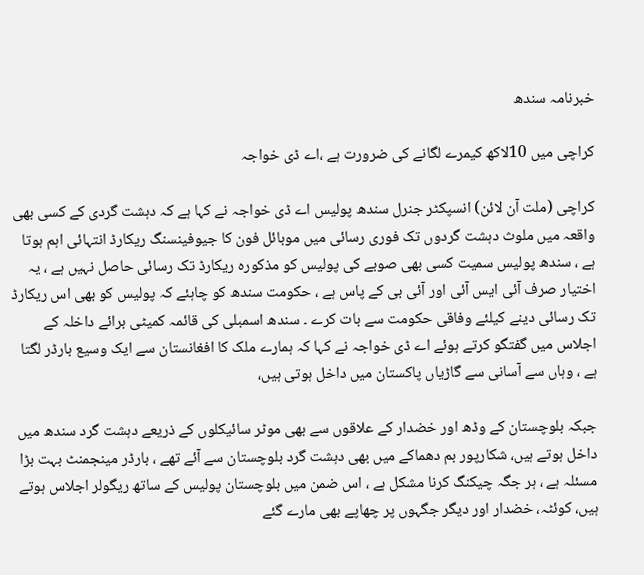خبرنامہ سندھ

کراچی میں 10لاکھ کیمرے لگانے کی ضرورت ہے ،اے ڈی خواجہ

کراچی (ملت آن لائن) انسپکٹر جنرل سندھ پولیس اے ڈی خواجہ نے کہا ہے کہ دہشت گردی کے کسی بھی واقعہ میں ملوث دہشت گردوں تک فوری رسائی میں موبائل فون کا جیوفینسنگ ریکارڈ انتہائی اہم ہوتا ہے ، سندھ پولیس سمیت کسی بھی صوبے کی پولیس کو مذکورہ ریکارڈ تک رسائی حاصل نہیں ہے ، یہ اختیار صرف آئی ایس آئی اور آئی بی کے پاس ہے ، حکومت سندھ کو چاہئے کہ پولیس کو بھی اس ریکارڈ تک رسائی دینے کیلئے وفاقی حکومت سے بات کرے ۔ سندھ اسمبلی کی قائمہ کمیٹی برائے داخلہ کے اجلاس میں گفتگو کرتے ہوئے اے ڈی خواجہ نے کہا کہ ہمارے ملک کا افغانستان سے ایک وسیع بارڈر لگتا ہے ، وہاں سے آسانی سے گاڑیاں پاکستان میں داخل ہوتی ہیں،

جبکہ بلوچستان کے وڈھ اور خضدار کے علاقوں سے بھی موٹر سائیکلوں کے ذریعے دہشت گرد سندھ میں داخل ہوتے ہیں، شکارپور بم دھماکے میں بھی دہشت گرد بلوچستان سے آئے تھے ، بارڈر مینجمنٹ بہت بڑا مسئلہ ہے ، ہر جگہ چیکنگ کرنا مشکل ہے ، اس ضمن میں بلوچستان پولیس کے ساتھ ریگولر اجلاس ہوتے ہیں، کوئٹہ، خضدار اور دیگر جگہوں پر چھاپے بھی مارے گئے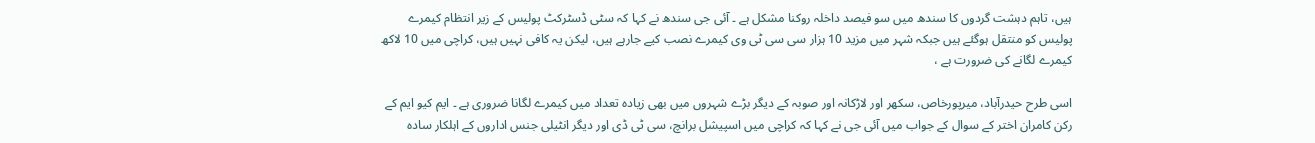ہیں، تاہم دہشت گردوں کا سندھ میں سو فیصد داخلہ روکنا مشکل ہے ۔ آئی جی سندھ نے کہا کہ سٹی ڈسٹرکٹ پولیس کے زیر انتظام کیمرے پولیس کو منتقل ہوگئے ہیں جبکہ شہر میں مزید 10 ہزار سی سی ٹی وی کیمرے نصب کیے جارہے ہیں، لیکن یہ کافی نہیں ہیں، کراچی میں 10 لاکھ کیمرے لگانے کی ضرورت ہے ،

اسی طرح حیدرآباد، میرپورخاص، سکھر اور لاڑکانہ اور صوبہ کے دیگر بڑے شہروں میں بھی زیادہ تعداد میں کیمرے لگانا ضروری ہے ۔ ایم کیو ایم کے رکن کامران اختر کے سوال کے جواب میں آئی جی نے کہا کہ کراچی میں اسپیشل برانچ، سی ٹی ڈی اور دیگر انٹیلی جنس اداروں کے اہلکار سادہ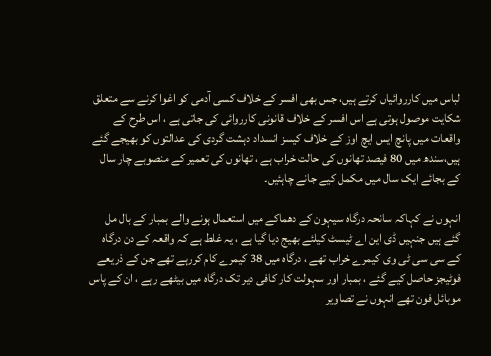لباس میں کارروائیاں کرتے ہیں، جس بھی افسر کے خلاف کسی آدمی کو اغوا کرنے سے متعلق شکایت موصول ہوتی ہے اس افسر کے خلاف قانونی کارروائی کی جاتی ہے ، اس طرح کے واقعات میں پانچ ایس ایچ اوز کے خلاف کیسز انسداد دہشت گردی کی عدالتوں کو بھیجے گئے ہیں،سندھ میں 80 فیصد تھانوں کی حالت خراب ہے ، تھانوں کی تعمیر کے منصوبے چار سال کے بجائے ایک سال میں مکمل کیے جانے چاہئیں۔

انہوں نے کہاکہ سانحہ درگاہ سیہون کے دھماکے میں استعمال ہونے والے بمبار کے بال مل گئے ہیں جنہیں ڈی این اے ٹیسٹ کیلئے بھیج دیا گیا ہے ، یہ غلط ہے کہ واقعہ کے دن درگاہ کے سی سی ٹی وی کیمرے خراب تھے ، درگاہ میں 38 کیمرے کام کررہے تھے جن کے ذریعے فوٹیجز حاصل کیے گئے ، بمبار اور سہولت کار کافی دیر تک درگاہ میں بیٹھے رہے ، ان کے پاس موبائل فون تھے انہوں نے تصاویر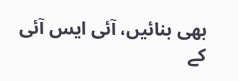بھی بنائیں، آئی ایس آئی کے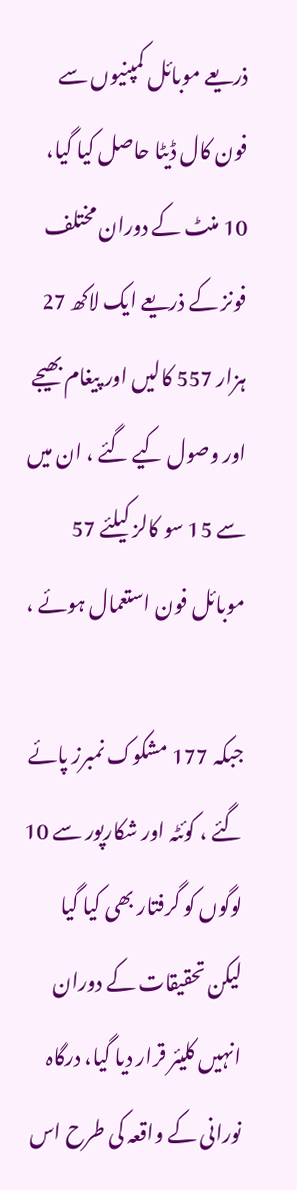ذریعے موبائل کمپنیوں سے فون کال ڈیٹا حاصل کیا گیا، 10 منٹ کے دوران مختلف فونز کے ذریعے ایک لاکھ 27 ہزار 557 کالیں اور پیغام بھیجے اور وصول کیے گئے ، ان میں سے 15 سو کالز کیلئے 57 موبائل فون استعمال ہوئے ،

جبکہ 177 مشکوک نمبرز پائے گئے ، کوئٹہ اور شکارپور سے 10 لوگوں کو گرفتار بھی کیا گیا لیکن تحقیقات کے دوران انہیں کلیئر قرار دیا گیا، درگاہ نورانی کے واقعہ کی طرح اس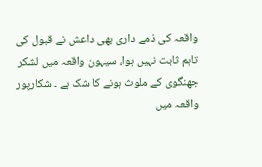واقعہ کی ذمے داری بھی داعش نے قبول کی تاہم ثابت نہیں ہوا، سیہون واقعہ میں لشکر جھنگوی کے ملوث ہونے کا شک ہے ۔ شکارپور واقعہ میں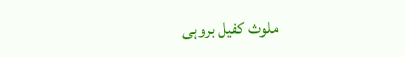ملوث کفیل بروہی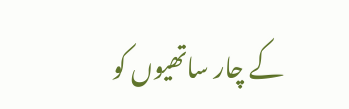کے چار ساتھیوں کو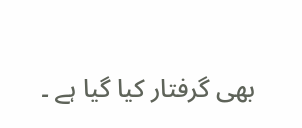بھی گرفتار کیا گیا ہے ۔